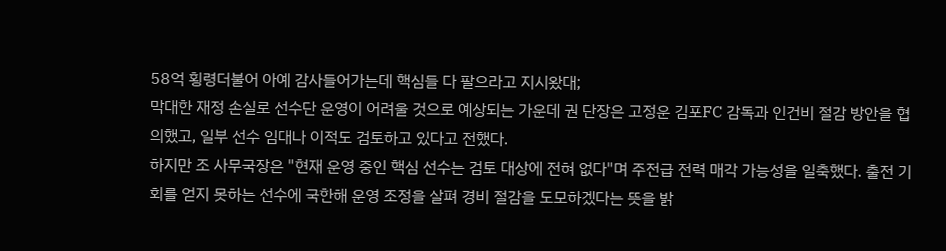58억 횡령더불어 아예 감사들어가는데 핵심들 다 팔으라고 지시왔대;
막대한 재정 손실로 선수단 운영이 어려울 것으로 예상되는 가운데 권 단장은 고정운 김포FC 감독과 인건비 절감 방안을 협의했고, 일부 선수 임대나 이적도 검토하고 있다고 전했다.
하지만 조 사무국장은 "현재 운영 중인 핵심 선수는 검토 대상에 전혀 없다"며 주전급 전력 매각 가능성을 일축했다. 출전 기회를 얻지 못하는 선수에 국한해 운영 조정을 살펴 경비 절감을 도모하겠다는 뜻을 밝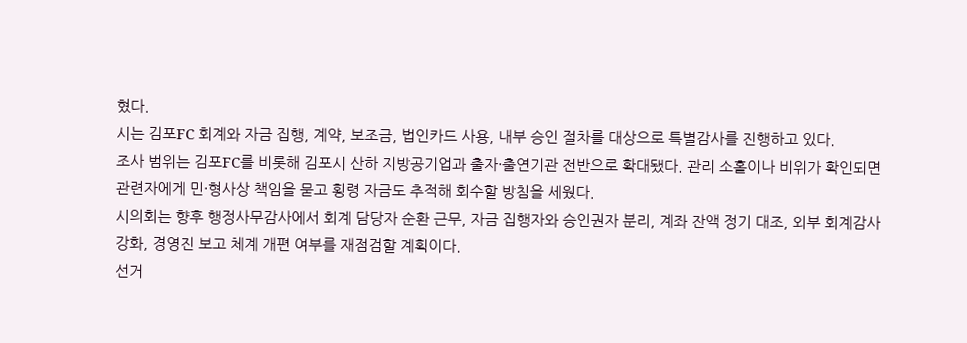혔다.
시는 김포FC 회계와 자금 집행, 계약, 보조금, 법인카드 사용, 내부 승인 절차를 대상으로 특별감사를 진행하고 있다.
조사 범위는 김포FC를 비롯해 김포시 산하 지방공기업과 출자·출연기관 전반으로 확대됐다. 관리 소홀이나 비위가 확인되면 관련자에게 민·형사상 책임을 묻고 횡령 자금도 추적해 회수할 방침을 세웠다.
시의회는 향후 행정사무감사에서 회계 담당자 순환 근무, 자금 집행자와 승인권자 분리, 계좌 잔액 정기 대조, 외부 회계감사 강화, 경영진 보고 체계 개편 여부를 재점검할 계획이다.
선거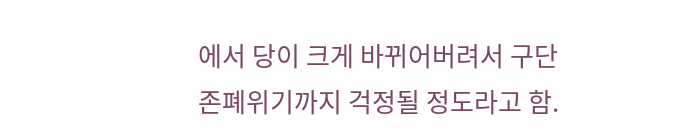에서 당이 크게 바뀌어버려서 구단 존폐위기까지 걱정될 정도라고 함.